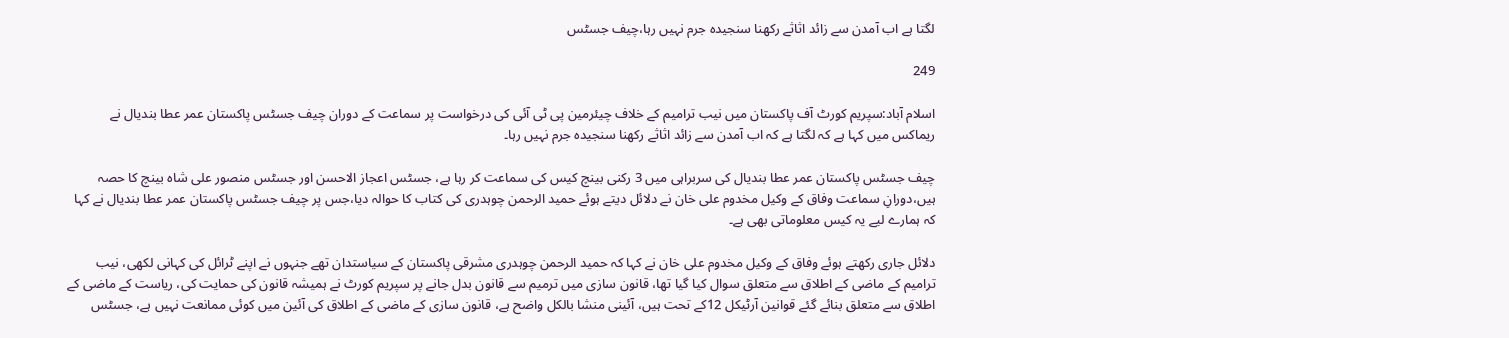لگتا ہے اب آمدن سے زائد اثاثے رکھنا سنجیدہ جرم نہیں رہا،چیف جسٹس

249

اسلام آباد:سپریم کورٹ آف پاکستان میں نیب ترامیم کے خلاف چیئرمین پی ٹی آئی کی درخواست پر سماعت کے دوران چیف جسٹس پاکستان عمر عطا بندیال نے ریماکس میں کہا ہے کہ لگتا ہے کہ اب آمدن سے زائد اثاثے رکھنا سنجیدہ جرم نہیں رہا۔

چیف جسٹس پاکستان عمر عطا بندیال کی سربراہی میں 3 رکنی بینچ کیس کی سماعت کر رہا ہے، جسٹس اعجاز الاحسن اور جسٹس منصور علی شاہ بینچ کا حصہ ہیں،دورانِ سماعت وفاق کے وکیل مخدوم علی خان نے دلائل دیتے ہوئے حمید الرحمن چوہدری کی کتاب کا حوالہ دیا،جس پر چیف جسٹس پاکستان عمر عطا بندیال نے کہا کہ ہمارے لیے یہ کیس معلوماتی بھی ہے۔

دلائل جاری رکھتے ہوئے وفاق کے وکیل مخدوم علی خان نے کہا کہ حمید الرحمن چوہدری مشرقی پاکستان کے سیاستدان تھے جنہوں نے اپنے ٹرائل کی کہانی لکھی، نیب ترامیم کے ماضی کے اطلاق سے متعلق سوال کیا گیا تھا، قانون سازی میں ترمیم سے قانون بدل جانے پر سپریم کورٹ نے ہمیشہ قانون کی حمایت کی، ریاست کے ماضی کے اطلاق سے متعلق بنائے گئے قوانین آرٹیکل 12کے تحت ہیں، آئینی منشا بالکل واضح ہے، قانون سازی کے ماضی کے اطلاق کی آئین میں کوئی ممانعت نہیں ہے، جسٹس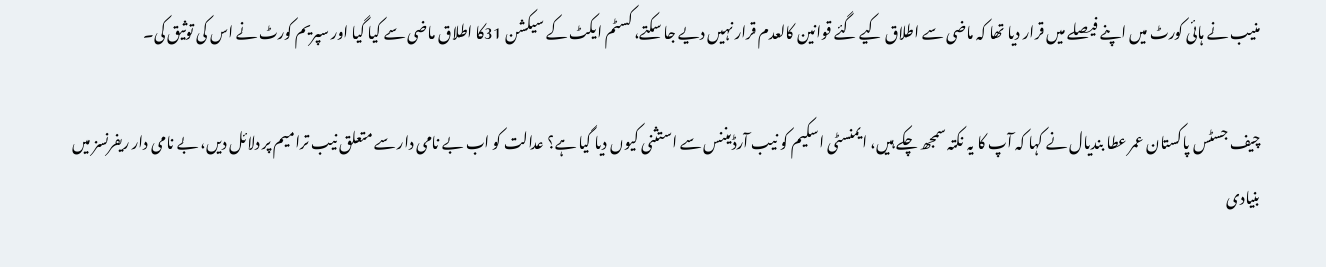منیب نے ہائی کورٹ میں اپنے فیصلے میں قرار دیا تھا کہ ماضی سے اطلاق کیے گئے قوانین کالعدم قرار نہیں دیے جا سکتے، کسٹم ایکٹ کے سیکشن 31کا اطلاق ماضی سے کیا گیا اور سپریم کورٹ نے اس کی توثیق کی۔

چیف جسٹس پاکستان عمر عطا بندیال نے کہا کہ آپ کا یہ نکتہ سمجھ چکے ہیں، ایمنسٹی اسکیم کو نیب آرڈیننس سے استثنی کیوں دیا گیا ہے؟ عدالت کو اب بے نامی دار سے متعلق نیب ترامیم پر دلائل دیں، بے نامی دار ریفرنسز میں بنیادی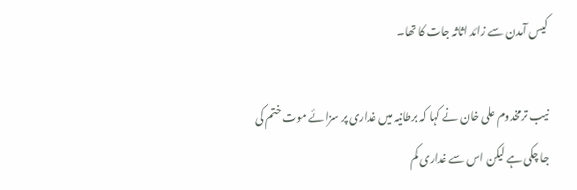کیس آمدن سے زائد اثاثہ جات کا تھا۔

نیب ترمخدوم علی خان نے کہا کہ برطانیہ میں غداری پر سزائے موت ختم کی جا چکی ہے لیکن اس سے غداری کم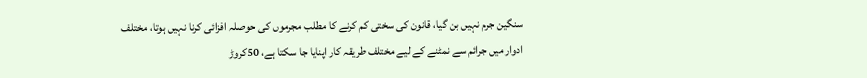سنگین جرم نہیں بن گیا، قانون کی سختی کم کرنے کا مطلب مجرموں کی حوصلہ افزائی کرنا نہیں ہوتا، مختلف ادوار میں جرائم سے نمٹنے کے لیے مختلف طریقہ کار اپنایا جا سکتا ہے، 50کروڑ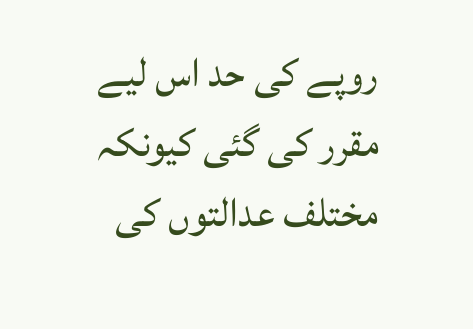روپے کی حد اس لیے مقرر کی گئی کیونکہ مختلف عدالتوں کی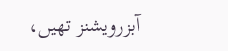آبزرویشنز تھیں،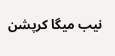نیب میگا کرپشن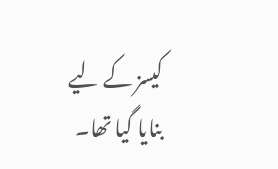کیسز کے لیے بنایا گیا تھا۔